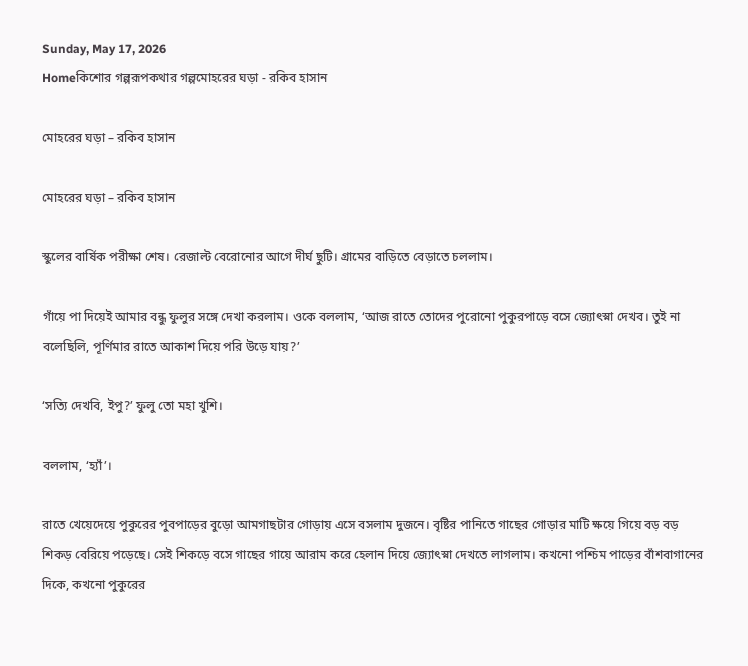Sunday, May 17, 2026
Homeকিশোর গল্পরূপকথার গল্পমোহরের ঘড়া - রকিব হাসান

মোহরের ঘড়া – রকিব হাসান

মোহরের ঘড়া – রকিব হাসান

স্কুলের বার্ষিক পরীক্ষা শেষ। রেজাল্ট বেরোনোর আগে দীর্ঘ ছুটি। গ্রামের বাড়িতে বেড়াতে চললাম।

গাঁয়ে পা দিয়েই আমার বন্ধু ফুলুর সঙ্গে দেখা করলাম। ওকে বললাম, ‘আজ রাতে তোদের পুরোনো পুকুরপাড়ে বসে জ্যোৎস্না দেখব। তুই না বলেছিলি, পূর্ণিমার রাতে আকাশ দিয়ে পরি উড়ে যায়?’

‘সত্যি দেখবি, ইপু?’ ফুলু তো মহা খুশি।

বললাম, ‘হ্যাঁ’।

রাতে খেয়েদেয়ে পুকুরের পুবপাড়ের বুড়ো আমগাছটার গোড়ায় এসে বসলাম দুজনে। বৃষ্টির পানিতে গাছের গোড়ার মাটি ক্ষয়ে গিয়ে বড় বড় শিকড় বেরিয়ে পড়েছে। সেই শিকড়ে বসে গাছের গায়ে আরাম করে হেলান দিয়ে জ্যোৎস্না দেখতে লাগলাম। কখনো পশ্চিম পাড়ের বাঁশবাগানের দিকে, কখনো পুকুরের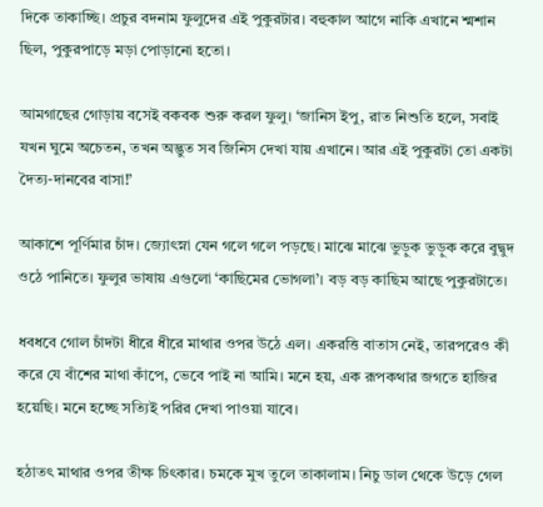দিকে তাকাচ্ছি। প্রচুর বদনাম ফুলুদের এই পুকুরটার। বহুকাল আগে নাকি এখানে শ্মশান ছিল, পুকুরপাড়ে মড়া পোড়ানো হতো।

আমগাছের গোড়ায় বসেই বকবক শুরু করল ফুলু। ‘জানিস ইপু, রাত নিশুতি হলে, সবাই যখন ঘুমে অচেতন, তখন অদ্ভুত সব জিনিস দেখা যায় এখানে। আর এই পুকুরটা তো একটা দৈত্য-দানবের বাসা!’

আকাশে পূর্ণিমার চাঁদ। জ্যোৎস্না যেন গলে গলে পড়ছে। মাঝে মাঝে ভুড়ুক ভুড়ুক করে বুদ্বুদ ওঠে পানিতে। ফুলুর ভাষায় এগুলো ‘কাছিমের ভোগলা’। বড় বড় কাছিম আছে পুকুরটাতে।

ধবধবে গোল চাঁদটা ধীরে ধীরে মাথার ওপর উঠে এল। একরত্তি বাতাস নেই, তারপরেও কী করে যে বাঁশের মাথা কাঁপে, ভেবে পাই না আমি। মনে হয়, এক রূপকথার জগতে হাজির হয়েছি। মনে হচ্ছে সত্যিই পরির দেখা পাওয়া যাবে।

হঠাতৎ মাথার ওপর তীক্ষ চিৎকার। চমকে মুখ তুলে তাকালাম। নিচু ডাল থেকে উড়ে গেল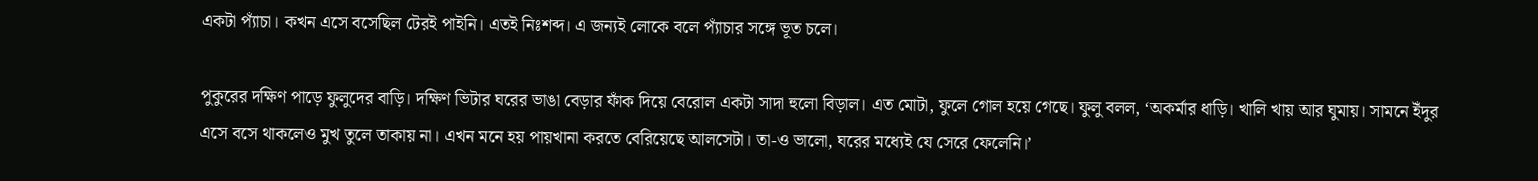একটা প্যাঁচা। কখন এসে বসেছিল টেরই পাইনি। এতই নিঃশব্দ। এ জন্যই লোকে বলে প্যাঁচার সঙ্গে ভূত চলে।

পুকুরের দক্ষিণ পাড়ে ফুলুদের বাড়ি। দক্ষিণ ভিটার ঘরের ভাঙা বেড়ার ফাঁক দিয়ে বেরোল একটা সাদা হুলো বিড়াল। এত মোটা, ফুলে গোল হয়ে গেছে। ফুলু বলল, ‘অকর্মার ধাড়ি। খালি খায় আর ঘুমায়। সামনে ইঁদুর এসে বসে থাকলেও মুখ তুলে তাকায় না। এখন মনে হয় পায়খানা করতে বেরিয়েছে আলসেটা। তা-ও ভালো, ঘরের মধ্যেই যে সেরে ফেলেনি।’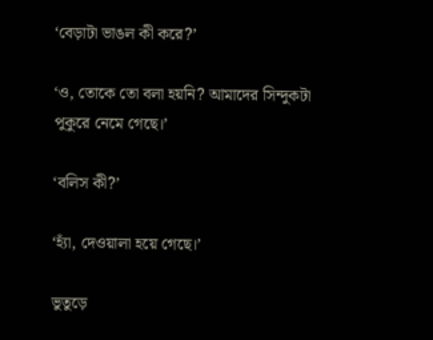‘বেড়াটা ভাঙল কী করে?’

‘ও, তোকে তো বলা হয়নি? আমাদের সিন্দুকটা পুকুরে নেমে গেছে।’

‘বলিস কী?’

‘হ্যাঁ, দেওয়ালা হয়ে গেছে।’

ভুতুড়ে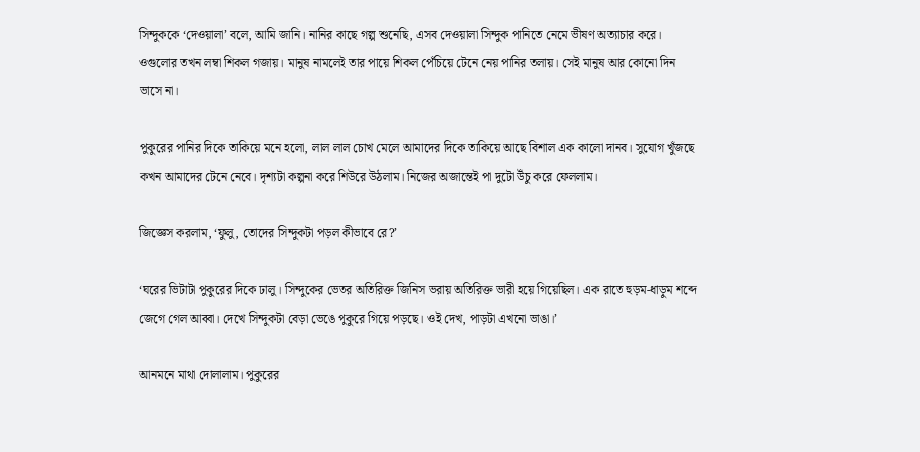সিন্দুককে ‘দেওয়ালা’ বলে, আমি জানি। নানির কাছে গল্প শুনেছি, এসব দেওয়ালা সিন্দুক পানিতে নেমে ভীষণ অত্যাচার করে। ওগুলোর তখন লম্বা শিকল গজায়। মানুষ নামলেই তার পায়ে শিকল পেঁচিয়ে টেনে নেয় পানির তলায়। সেই মানুষ আর কোনো দিন ভাসে না।

পুকুরের পানির দিকে তাকিয়ে মনে হলো, লাল লাল চোখ মেলে আমাদের দিকে তাকিয়ে আছে বিশাল এক কালো দানব। সুযোগ খুঁজছে কখন আমাদের টেনে নেবে। দৃশ্যটা কল্পনা করে শিউরে উঠলাম। নিজের অজান্তেই পা দুটো উঁচু করে ফেললাম।

জিজ্ঞেস করলাম, ‘ফুলু, তোদের সিন্দুকটা পড়ল কীভাবে রে?’

‘ঘরের ভিটাটা পুকুরের দিকে ঢালু। সিন্দুকের ভেতর অতিরিক্ত জিনিস ভরায় অতিরিক্ত ভারী হয়ে গিয়েছিল। এক রাতে হুড়ম-ধাড়ুম শব্দে জেগে গেল আব্বা। দেখে সিন্দুকটা বেড়া ভেঙে পুকুরে গিয়ে পড়ছে। ওই দেখ, পাড়টা এখনো ভাঙা।’

আনমনে মাথা দোলালাম। পুকুরের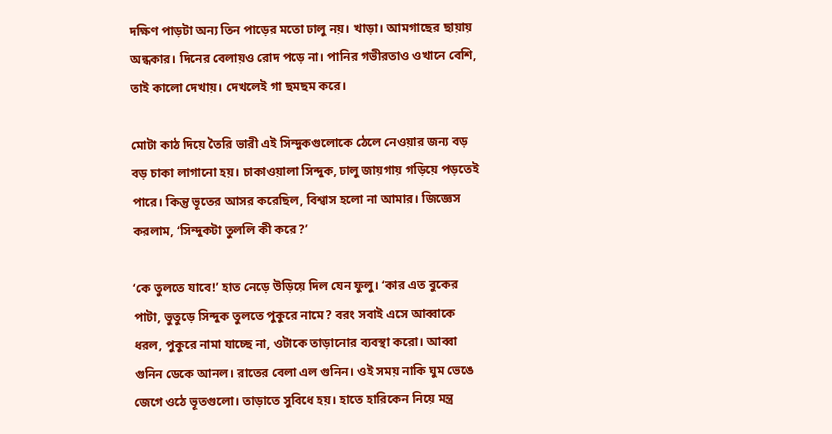দক্ষিণ পাড়টা অন্য তিন পাড়ের মতো ঢালু নয়। খাড়া। আমগাছের ছায়ায় অন্ধকার। দিনের বেলায়ও রোদ পড়ে না। পানির গভীরতাও ওখানে বেশি, তাই কালো দেখায়। দেখলেই গা ছমছম করে।

মোটা কাঠ দিয়ে তৈরি ভারী এই সিন্দুকগুলোকে ঠেলে নেওয়ার জন্য বড় বড় চাকা লাগানো হয়। চাকাওয়ালা সিন্দুক, ঢালু জায়গায় গড়িয়ে পড়তেই পারে। কিন্তু ভূতের আসর করেছিল, বিশ্বাস হলো না আমার। জিজ্ঞেস করলাম, ‘সিন্দুকটা তুললি কী করে?’

‘কে তুলতে যাবে!’ হাত নেড়ে উড়িয়ে দিল যেন ফুলু। ‘কার এত বুকের পাটা, ভুতুড়ে সিন্দুক তুলতে পুকুরে নামে? বরং সবাই এসে আব্বাকে ধরল, পুকুরে নামা যাচ্ছে না, ওটাকে তাড়ানোর ব্যবস্থা করো। আব্বা গুনিন ডেকে আনল। রাতের বেলা এল গুনিন। ওই সময় নাকি ঘুম ভেঙে জেগে ওঠে ভূতগুলো। তাড়াতে সুবিধে হয়। হাতে হারিকেন নিয়ে মন্ত্র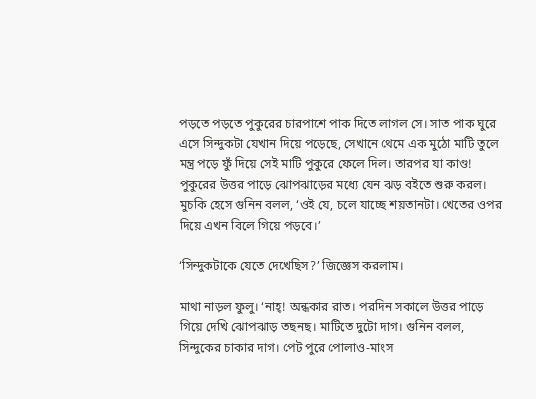পড়তে পড়তে পুকুরের চারপাশে পাক দিতে লাগল সে। সাত পাক ঘুরে এসে সিন্দুকটা যেখান দিয়ে পড়েছে, সেখানে থেমে এক মুঠো মাটি তুলে মন্ত্র পড়ে ফুঁ দিয়ে সেই মাটি পুকুরে ফেলে দিল। তারপর যা কাণ্ড! পুকুরের উত্তর পাড়ে ঝোপঝাড়ের মধ্যে যেন ঝড় বইতে শুরু করল। মুচকি হেসে গুনিন বলল, ‘ওই যে, চলে যাচ্ছে শয়তানটা। খেতের ওপর দিয়ে এখন বিলে গিয়ে পড়বে।’

‘সিন্দুকটাকে যেতে দেখেছিস?’ জিজ্ঞেস করলাম।

মাথা নাড়ল ফুলু। ‘নাহ্! অন্ধকার রাত। পরদিন সকালে উত্তর পাড়ে গিয়ে দেখি ঝোপঝাড় তছনছ। মাটিতে দুটো দাগ। গুনিন বলল, সিন্দুকের চাকার দাগ। পেট পুরে পোলাও-মাংস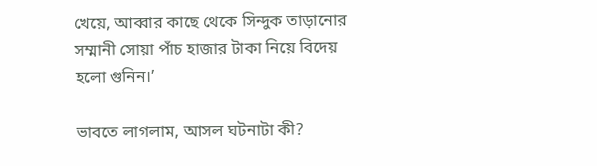খেয়ে, আব্বার কাছে থেকে সিন্দুক তাড়ানোর সম্মানী সোয়া পাঁচ হাজার টাকা নিয়ে বিদেয় হলো গুনিন।’

ভাবতে লাগলাম, আসল ঘটনাটা কী?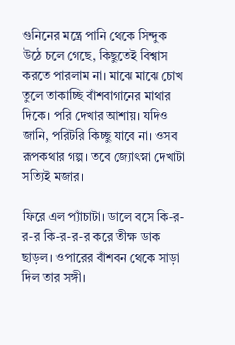গুনিনের মন্ত্রে পানি থেকে সিন্দুক উঠে চলে গেছে, কিছুতেই বিশ্বাস করতে পারলাম না। মাঝে মাঝে চোখ তুলে তাকাচ্ছি বাঁশবাগানের মাথার দিকে। পরি দেখার আশায়। যদিও জানি, পরিটরি কিচ্ছু যাবে না। ওসব রূপকথার গল্প। তবে জ্যোৎস্না দেখাটা সত্যিই মজার।

ফিরে এল প্যাঁচাটা। ডালে বসে কি-র-র-র কি-র-র-র করে তীক্ষ ডাক ছাড়ল। ওপারের বাঁশবন থেকে সাড়া দিল তার সঙ্গী।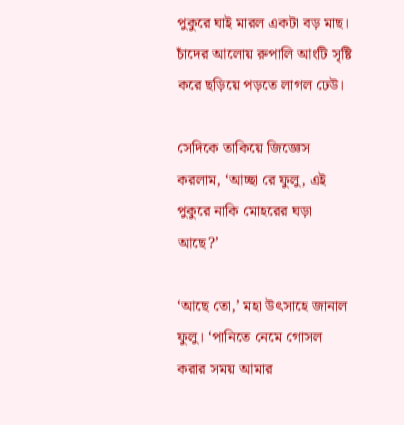পুকুরে ঘাই মারল একটা বড় মাছ। চাঁদের আলোয় রুপালি আংটি সৃষ্টি করে ছড়িয়ে পড়তে লাগল ঢেউ।

সেদিকে তাকিয়ে জিজ্ঞেস করলাম, ‘আচ্ছা রে ফুলু, এই পুকুরে নাকি মোহরের ঘড়া আছে?’

‘আছে তো,’ মহা উৎসাহে জানাল ফুলু। ‘পানিতে নেমে গোসল করার সময় আমার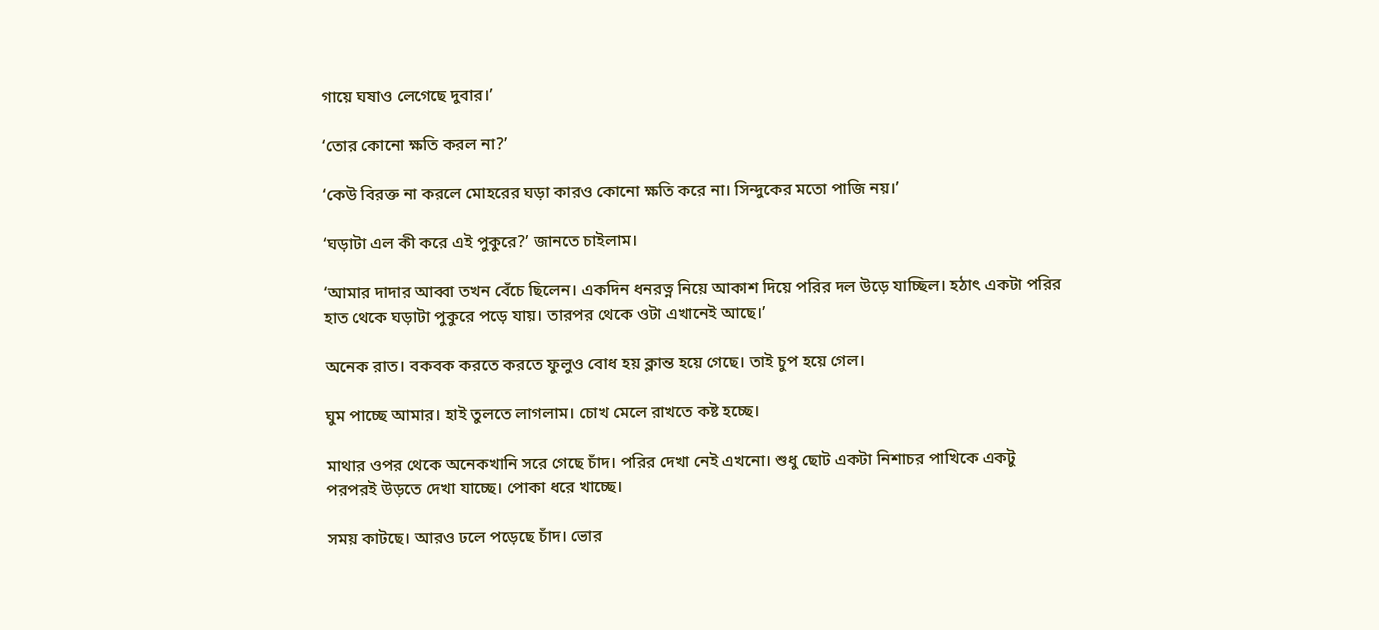গায়ে ঘষাও লেগেছে দুবার।’

‘তোর কোনো ক্ষতি করল না?’

‘কেউ বিরক্ত না করলে মোহরের ঘড়া কারও কোনো ক্ষতি করে না। সিন্দুকের মতো পাজি নয়।’

‘ঘড়াটা এল কী করে এই পুকুরে?’ জানতে চাইলাম।

‘আমার দাদার আব্বা তখন বেঁচে ছিলেন। একদিন ধনরত্ন নিয়ে আকাশ দিয়ে পরির দল উড়ে যাচ্ছিল। হঠাৎ একটা পরির হাত থেকে ঘড়াটা পুকুরে পড়ে যায়। তারপর থেকে ওটা এখানেই আছে।’

অনেক রাত। বকবক করতে করতে ফুলুও বোধ হয় ক্লান্ত হয়ে গেছে। তাই চুপ হয়ে গেল।

ঘুম পাচ্ছে আমার। হাই তুলতে লাগলাম। চোখ মেলে রাখতে কষ্ট হচ্ছে।

মাথার ওপর থেকে অনেকখানি সরে গেছে চাঁদ। পরির দেখা নেই এখনো। শুধু ছোট একটা নিশাচর পাখিকে একটু পরপরই উড়তে দেখা যাচ্ছে। পোকা ধরে খাচ্ছে।

সময় কাটছে। আরও ঢলে পড়েছে চাঁদ। ভোর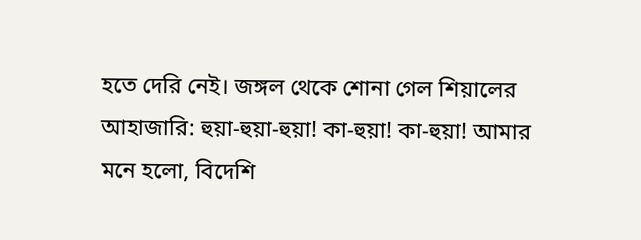হতে দেরি নেই। জঙ্গল থেকে শোনা গেল শিয়ালের আহাজারি: হুয়া-হুয়া-হুয়া! কা-হুয়া! কা-হুয়া! আমার মনে হলো, বিদেশি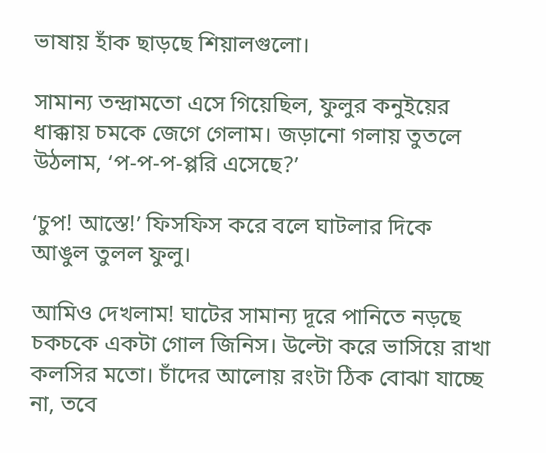ভাষায় হাঁক ছাড়ছে শিয়ালগুলো।

সামান্য তন্দ্রামতো এসে গিয়েছিল, ফুলুর কনুইয়ের ধাক্কায় চমকে জেগে গেলাম। জড়ানো গলায় তুতলে উঠলাম, ‘প-প-প-প্পরি এসেছে?’

‘চুপ! আস্তে!’ ফিসফিস করে বলে ঘাটলার দিকে আঙুল তুলল ফুলু।

আমিও দেখলাম! ঘাটের সামান্য দূরে পানিতে নড়ছে চকচকে একটা গোল জিনিস। উল্টো করে ভাসিয়ে রাখা কলসির মতো। চাঁদের আলোয় রংটা ঠিক বোঝা যাচ্ছে না, তবে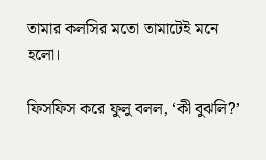তামার কলসির মতো তামাটেই মনে হলো।

ফিসফিস করে ফুলু বলল, ‘কী বুঝলি?’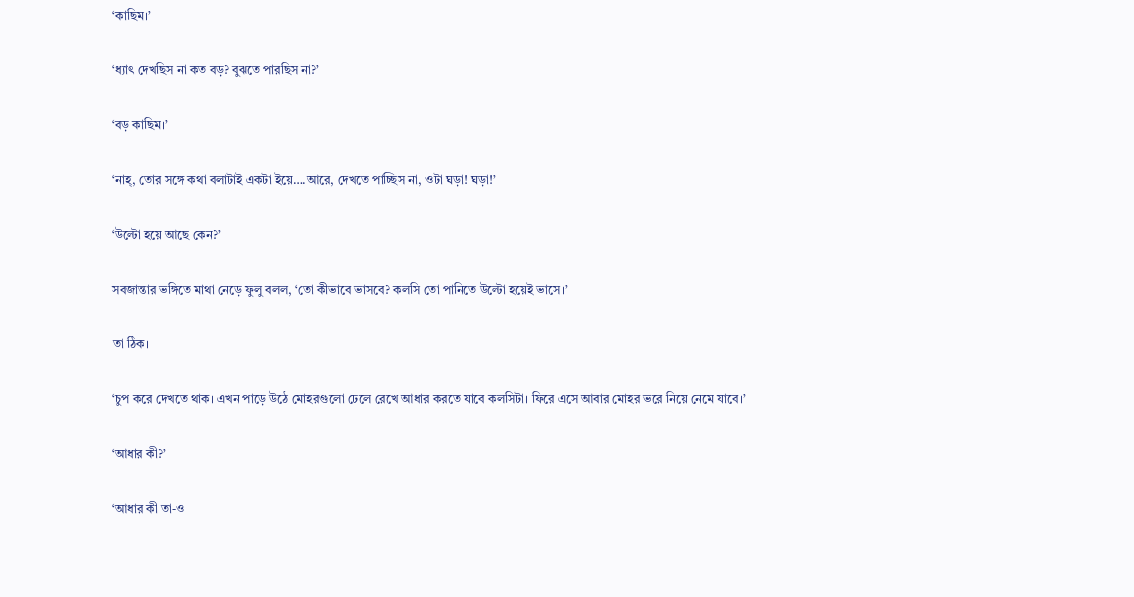‘কাছিম।’

‘ধ্যাৎ দেখছিস না কত বড়? বুঝতে পারছিস না?’

‘বড় কাছিম।’

‘নাহ্, তোর সঙ্গে কথা বলাটাই একটা ইয়ে….আরে, দেখতে পাচ্ছিস না, ওটা ঘড়া! ঘড়া!’

‘উল্টো হয়ে আছে কেন?’

সবজান্তার ভঙ্গিতে মাথা নেড়ে ফুলু বলল, ‘তো কীভাবে ভাসবে? কলসি তো পানিতে উল্টো হয়েই ভাসে।’

তা ঠিক।

‘চুপ করে দেখতে থাক। এখন পাড়ে উঠে মোহরগুলো ঢেলে রেখে আধার করতে যাবে কলসিটা। ফিরে এসে আবার মোহর ভরে নিয়ে নেমে যাবে।’

‘আধার কী?’

‘আধার কী তা-ও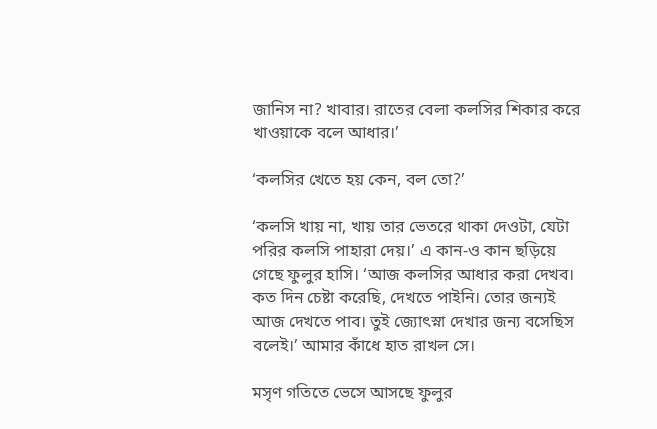জানিস না? খাবার। রাতের বেলা কলসির শিকার করে খাওয়াকে বলে আধার।’

‘কলসির খেতে হয় কেন, বল তো?’

‘কলসি খায় না, খায় তার ভেতরে থাকা দেওটা, যেটা পরির কলসি পাহারা দেয়।’ এ কান-ও কান ছড়িয়ে গেছে ফুলুর হাসি। ‘আজ কলসির আধার করা দেখব। কত দিন চেষ্টা করেছি, দেখতে পাইনি। তোর জন্যই আজ দেখতে পাব। তুই জ্যোৎস্না দেখার জন্য বসেছিস বলেই।’ আমার কাঁধে হাত রাখল সে।

মসৃণ গতিতে ভেসে আসছে ফুলুর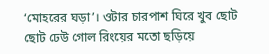‘মোহরের ঘড়া’। ওটার চারপাশ ঘিরে খুব ছোট ছোট ঢেউ গোল রিংয়ের মতো ছড়িয়ে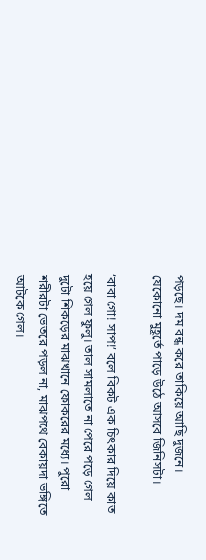পড়ছে। দম বন্ধ করে তাকিয়ে আছি দুজনে। যেকোনো মুহূর্তে পাড়ে উঠে আসবে জিনিসটা।

‘বাবা গো! সাপ!’ বলে বিকট এক চিৎকার দিয়ে কাত হয়ে গেল ফুলু। তাল সামলাতে না পেরে পড়ে গেল দুটো শিকড়ের মাঝখানে ফোকরের মধ্যে। পুরো শরীরটা ভেতরে পড়ল না, মাঝপথে বেকায়দা ভঙ্গিতে আটকে গেল।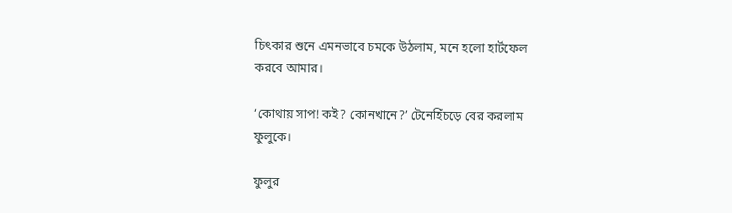চিৎকার শুনে এমনভাবে চমকে উঠলাম, মনে হলো হার্টফেল করবে আমার।

‘কোথায় সাপ! কই? কোনখানে?’ টেনেহিঁচড়ে বের করলাম ফুলুকে।

ফুলুর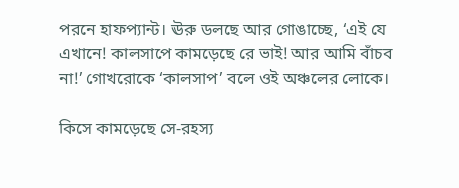পরনে হাফপ্যান্ট। ঊরু ডলছে আর গোঙাচ্ছে, ‘এই যে এখানে! কালসাপে কামড়েছে রে ভাই! আর আমি বাঁচব না!’ গোখরোকে ‘কালসাপ’ বলে ওই অঞ্চলের লোকে।

কিসে কামড়েছে সে-রহস্য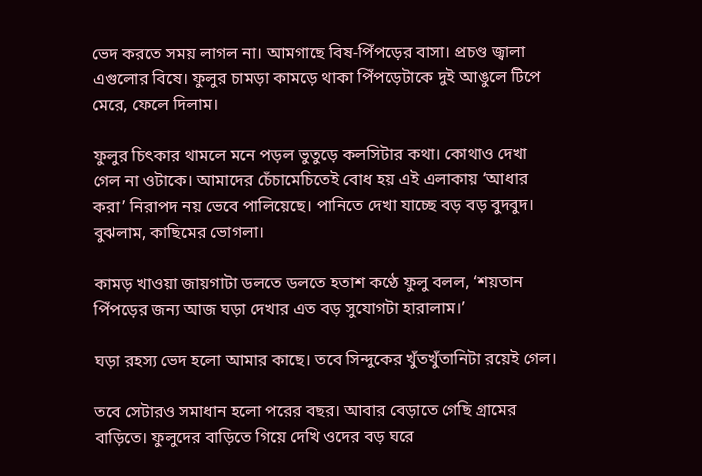ভেদ করতে সময় লাগল না। আমগাছে বিষ-পিঁপড়ের বাসা। প্রচণ্ড জ্বালা এগুলোর বিষে। ফুলুর চামড়া কামড়ে থাকা পিঁপড়েটাকে দুই আঙুলে টিপে মেরে, ফেলে দিলাম।

ফুলুর চিৎকার থামলে মনে পড়ল ভুতুড়ে কলসিটার কথা। কোথাও দেখা গেল না ওটাকে। আমাদের চেঁচামেচিতেই বোধ হয় এই এলাকায় ‘আধার করা’ নিরাপদ নয় ভেবে পালিয়েছে। পানিতে দেখা যাচ্ছে বড় বড় বুদবুদ। বুঝলাম, কাছিমের ভোগলা।

কামড় খাওয়া জায়গাটা ডলতে ডলতে হতাশ কণ্ঠে ফুলু বলল, ‘শয়তান পিঁপড়ের জন্য আজ ঘড়া দেখার এত বড় সুযোগটা হারালাম।’

ঘড়া রহস্য ভেদ হলো আমার কাছে। তবে সিন্দুকের খুঁতখুঁতানিটা রয়েই গেল।

তবে সেটারও সমাধান হলো পরের বছর। আবার বেড়াতে গেছি গ্রামের বাড়িতে। ফুলুদের বাড়িতে গিয়ে দেখি ওদের বড় ঘরে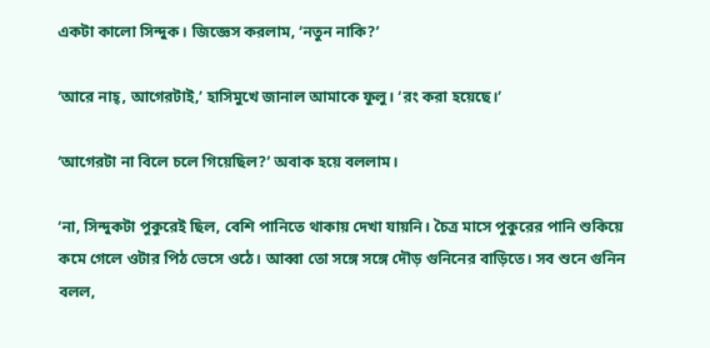একটা কালো সিন্দুক। জিজ্ঞেস করলাম, ‘নতুন নাকি?’

‘আরে নাহ্, আগেরটাই,’ হাসিমুখে জানাল আমাকে ফুলু। ‘রং করা হয়েছে।’

‘আগেরটা না বিলে চলে গিয়েছিল?’ অবাক হয়ে বললাম।

‘না, সিন্দুকটা পুকুরেই ছিল, বেশি পানিতে থাকায় দেখা যায়নি। চৈত্র মাসে পুকুরের পানি শুকিয়ে কমে গেলে ওটার পিঠ ভেসে ওঠে। আব্বা তো সঙ্গে সঙ্গে দৌড় গুনিনের বাড়িতে। সব শুনে গুনিন বলল,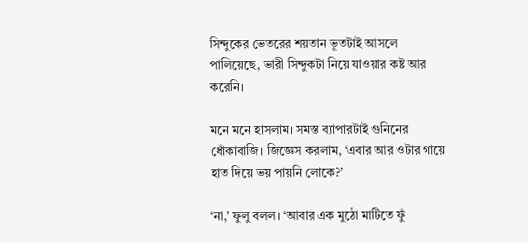সিন্দুকের ভেতরের শয়তান ভূতটাই আসলে পালিয়েছে, ভারী সিন্দুকটা নিয়ে যাওয়ার কষ্ট আর করেনি।

মনে মনে হাসলাম। সমস্ত ব্যাপারটাই গুনিনের ধোঁকাবাজি। জিজ্ঞেস করলাম, ‘এবার আর ওটার গায়ে হাত দিয়ে ভয় পায়নি লোকে?’

‘না,’ ফুলু বলল। ‘আবার এক মুঠো মাটিতে ফুঁ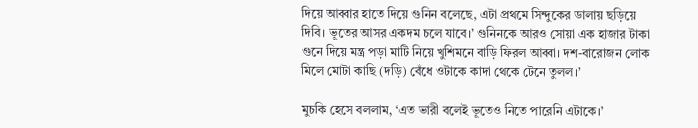দিয়ে আব্বার হাতে দিয়ে গুনিন বলেছে, এটা প্রথমে সিন্দুকের ডালায় ছড়িয়ে দিবি। ভূতের আসর একদম চলে যাবে।’ গুনিনকে আরও সোয়া এক হাজার টাকা গুনে দিয়ে মন্ত্র পড়া মাটি নিয়ে খুশিমনে বাড়ি ফিরল আব্বা। দশ-বারোজন লোক মিলে মোটা কাছি (দড়ি) বেঁধে ওটাকে কাদা থেকে টেনে তুলল।’

মুচকি হেসে বললাম, ‘এত ভারী বলেই ভূতেও নিতে পারেনি এটাকে।’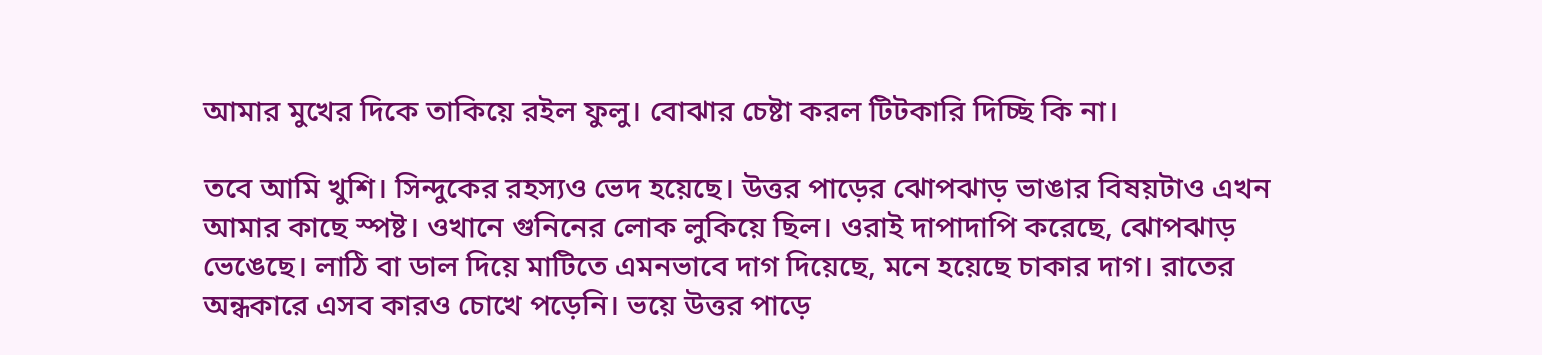আমার মুখের দিকে তাকিয়ে রইল ফুলু। বোঝার চেষ্টা করল টিটকারি দিচ্ছি কি না।

তবে আমি খুশি। সিন্দুকের রহস্যও ভেদ হয়েছে। উত্তর পাড়ের ঝোপঝাড় ভাঙার বিষয়টাও এখন আমার কাছে স্পষ্ট। ওখানে গুনিনের লোক লুকিয়ে ছিল। ওরাই দাপাদাপি করেছে, ঝোপঝাড় ভেঙেছে। লাঠি বা ডাল দিয়ে মাটিতে এমনভাবে দাগ দিয়েছে, মনে হয়েছে চাকার দাগ। রাতের অন্ধকারে এসব কারও চোখে পড়েনি। ভয়ে উত্তর পাড়ে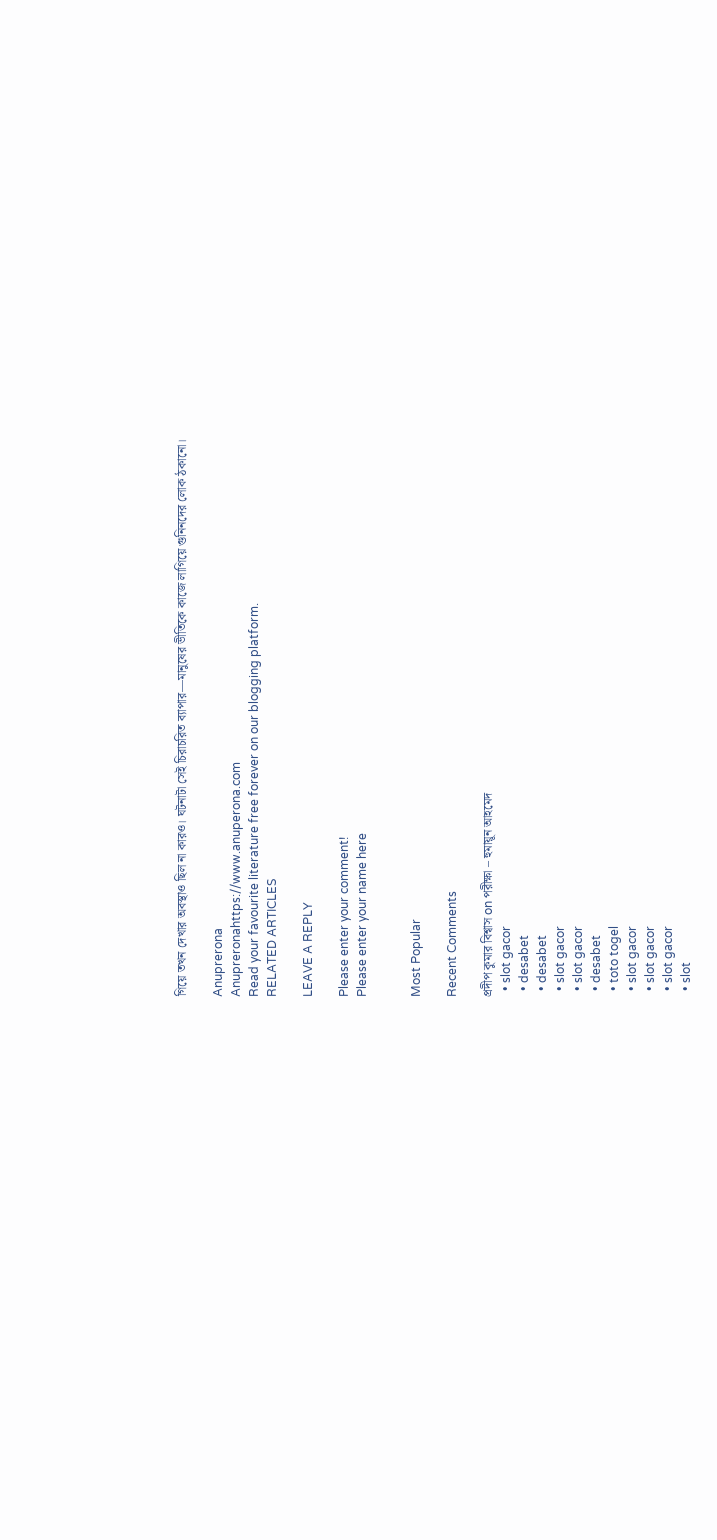গিয়ে তখন দেখার অবস্থাও ছিল না কারও। ঘটনাটা সেই চিরাচরিত ব্যাপার—মানুষের ভীতিকে কাজে লাগিয়ে গুনিনদের লোক ঠকানো।

Anuprerona
Anupreronahttps://www.anuperona.com
Read your favourite literature free forever on our blogging platform.
RELATED ARTICLES

LEAVE A REPLY

Please enter your comment!
Please enter your name here


Most Popular

Recent Comments

প্রদীপ কুমার বিশ্বাস on পরীক্ষা – হুমায়ূন আহমেদ
  • slot gacor
  • desabet
  • desabet
  • slot gacor
  • slot gacor
  • desabet
  • toto togel
  • slot gacor
  • slot gacor
  • slot gacor
  • slot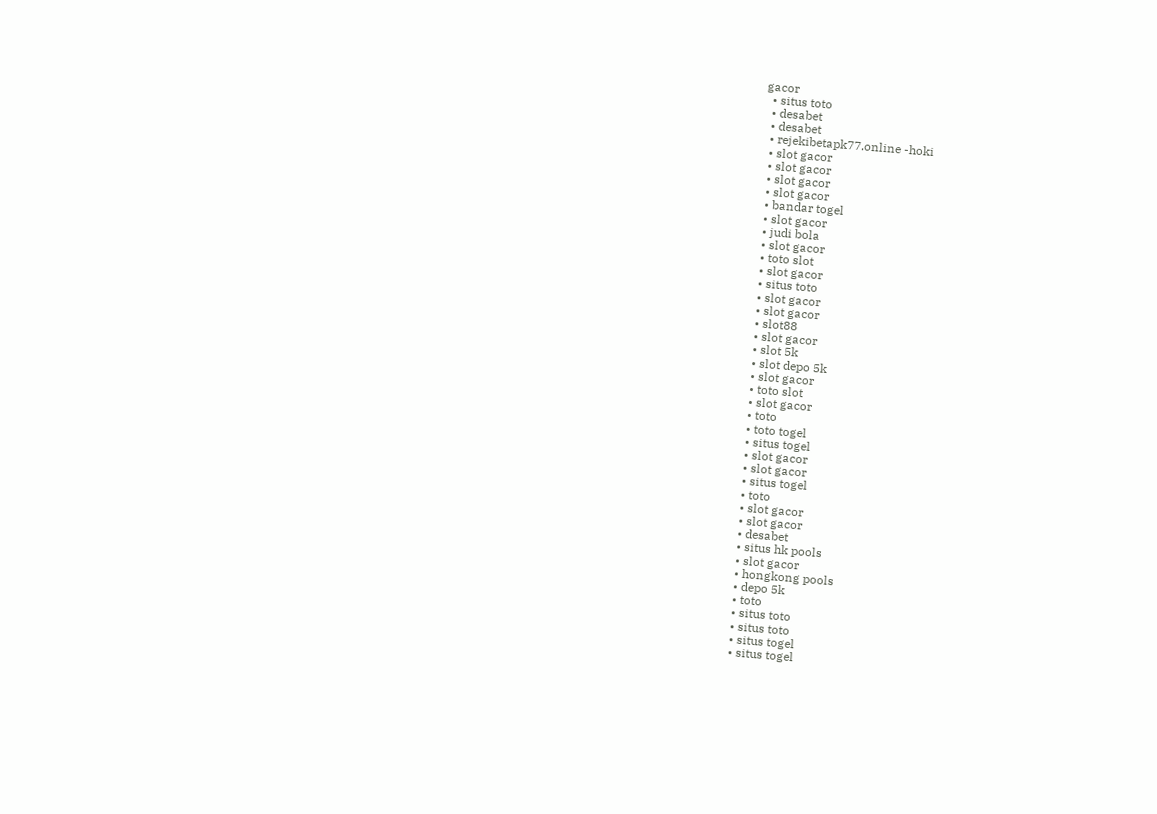gacor
  • situs toto
  • desabet
  • desabet
  • rejekibetapk77.online -hoki
  • slot gacor
  • slot gacor
  • slot gacor
  • slot gacor
  • bandar togel
  • slot gacor
  • judi bola
  • slot gacor
  • toto slot
  • slot gacor
  • situs toto
  • slot gacor
  • slot gacor
  • slot88
  • slot gacor
  • slot 5k
  • slot depo 5k
  • slot gacor
  • toto slot
  • slot gacor
  • toto
  • toto togel
  • situs togel
  • slot gacor
  • slot gacor
  • situs togel
  • toto
  • slot gacor
  • slot gacor
  • desabet
  • situs hk pools
  • slot gacor
  • hongkong pools
  • depo 5k
  • toto
  • situs toto
  • situs toto
  • situs togel
  • situs togel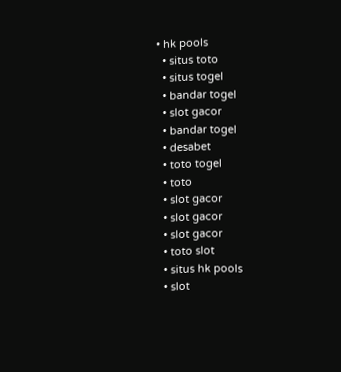• hk pools
  • situs toto
  • situs togel
  • bandar togel
  • slot gacor
  • bandar togel
  • desabet
  • toto togel
  • toto
  • slot gacor
  • slot gacor
  • slot gacor
  • toto slot
  • situs hk pools
  • slot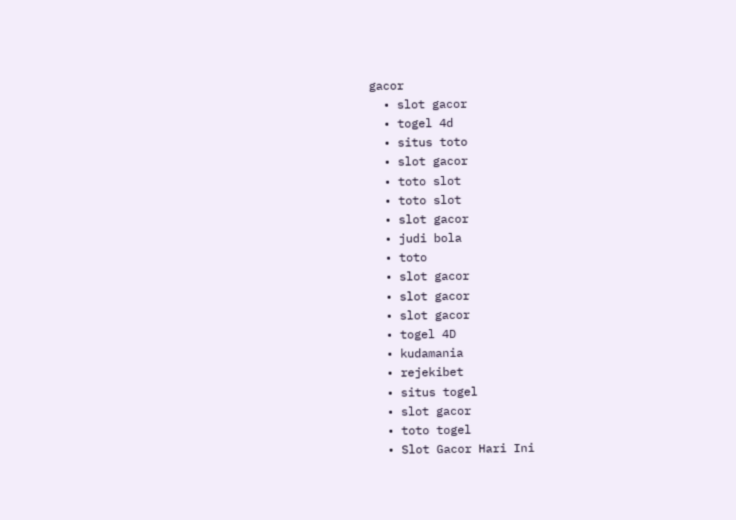gacor
  • slot gacor
  • togel 4d
  • situs toto
  • slot gacor
  • toto slot
  • toto slot
  • slot gacor
  • judi bola
  • toto
  • slot gacor
  • slot gacor
  • slot gacor
  • togel 4D
  • kudamania
  • rejekibet
  • situs togel
  • slot gacor
  • toto togel
  • Slot Gacor Hari Ini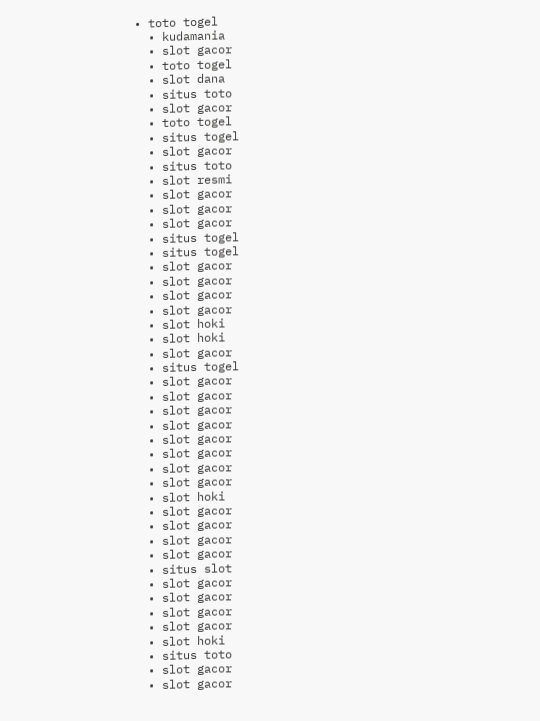• toto togel
  • kudamania
  • slot gacor
  • toto togel
  • slot dana
  • situs toto
  • slot gacor
  • toto togel
  • situs togel
  • slot gacor
  • situs toto
  • slot resmi
  • slot gacor
  • slot gacor
  • slot gacor
  • situs togel
  • situs togel
  • slot gacor
  • slot gacor
  • slot gacor
  • slot gacor
  • slot hoki
  • slot hoki
  • slot gacor
  • situs togel
  • slot gacor
  • slot gacor
  • slot gacor
  • slot gacor
  • slot gacor
  • slot gacor
  • slot gacor
  • slot gacor
  • slot hoki
  • slot gacor
  • slot gacor
  • slot gacor
  • slot gacor
  • situs slot
  • slot gacor
  • slot gacor
  • slot gacor
  • slot gacor
  • slot hoki
  • situs toto
  • slot gacor
  • slot gacor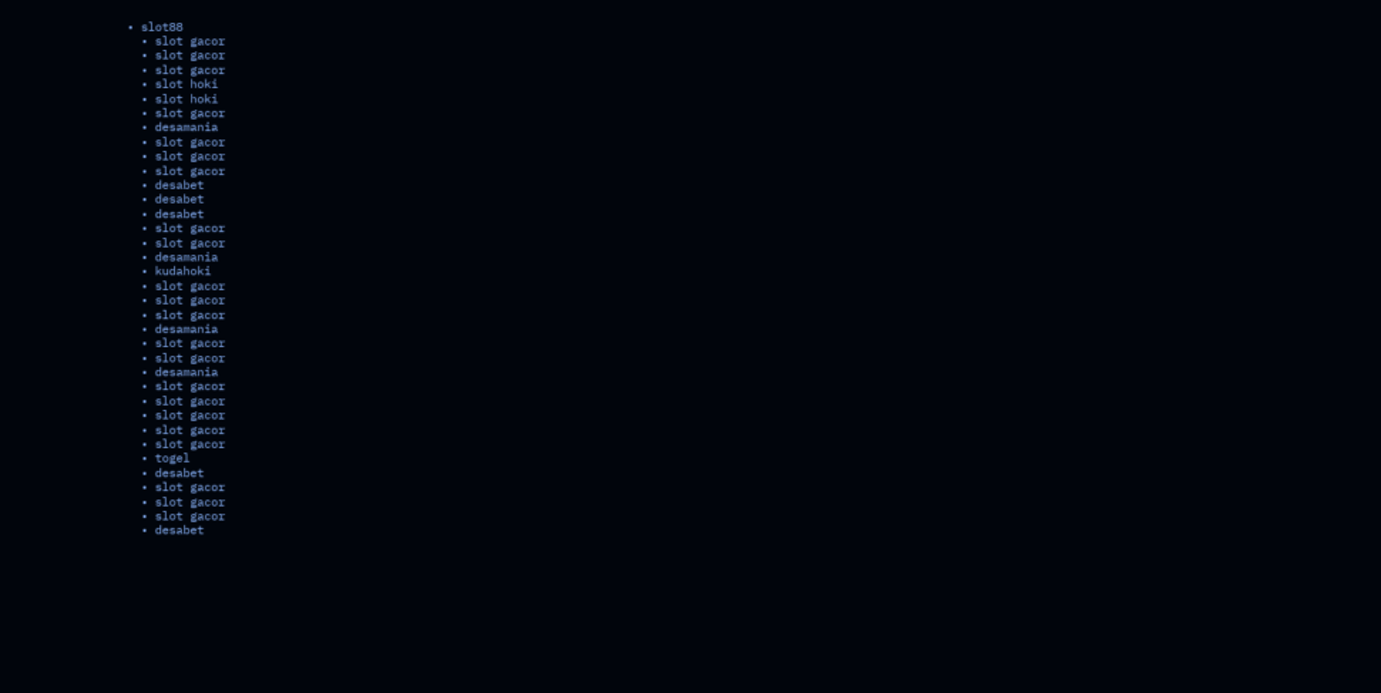• slot88
  • slot gacor
  • slot gacor
  • slot gacor
  • slot hoki
  • slot hoki
  • slot gacor
  • desamania
  • slot gacor
  • slot gacor
  • slot gacor
  • desabet
  • desabet
  • desabet
  • slot gacor
  • slot gacor
  • desamania
  • kudahoki
  • slot gacor
  • slot gacor
  • slot gacor
  • desamania
  • slot gacor
  • slot gacor
  • desamania
  • slot gacor
  • slot gacor
  • slot gacor
  • slot gacor
  • slot gacor
  • togel
  • desabet
  • slot gacor
  • slot gacor
  • slot gacor
  • desabet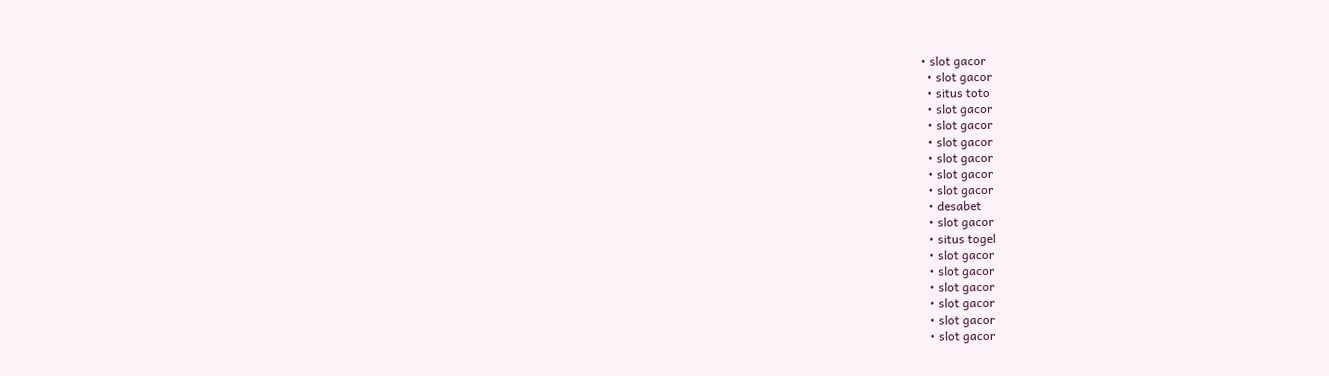• slot gacor
  • slot gacor
  • situs toto
  • slot gacor
  • slot gacor
  • slot gacor
  • slot gacor
  • slot gacor
  • slot gacor
  • desabet
  • slot gacor
  • situs togel
  • slot gacor
  • slot gacor
  • slot gacor
  • slot gacor
  • slot gacor
  • slot gacor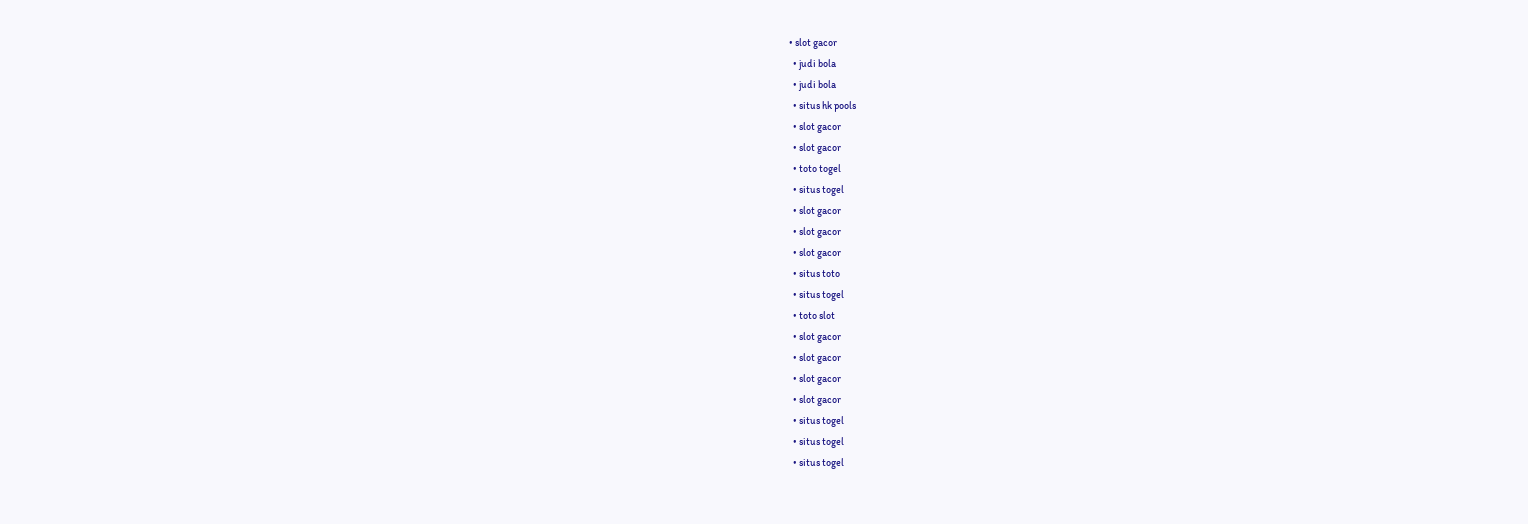• slot gacor
  • judi bola
  • judi bola
  • situs hk pools
  • slot gacor
  • slot gacor
  • toto togel
  • situs togel
  • slot gacor
  • slot gacor
  • slot gacor
  • situs toto
  • situs togel
  • toto slot
  • slot gacor
  • slot gacor
  • slot gacor
  • slot gacor
  • situs togel
  • situs togel
  • situs togel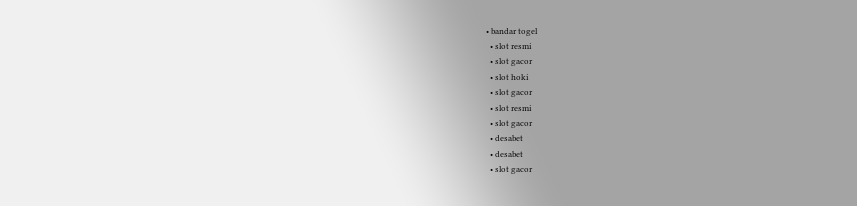• bandar togel
  • slot resmi
  • slot gacor
  • slot hoki
  • slot gacor
  • slot resmi
  • slot gacor
  • desabet
  • desabet
  • slot gacor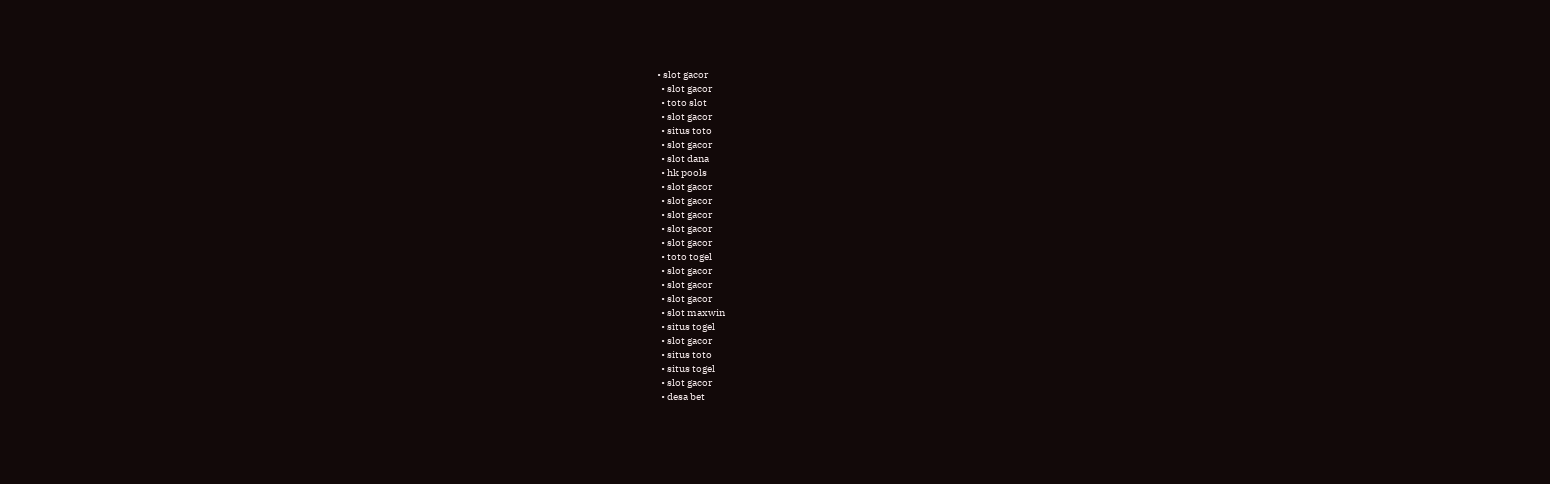• slot gacor
  • slot gacor
  • toto slot
  • slot gacor
  • situs toto
  • slot gacor
  • slot dana
  • hk pools
  • slot gacor
  • slot gacor
  • slot gacor
  • slot gacor
  • slot gacor
  • toto togel
  • slot gacor
  • slot gacor
  • slot gacor
  • slot maxwin
  • situs togel
  • slot gacor
  • situs toto
  • situs togel
  • slot gacor
  • desa bet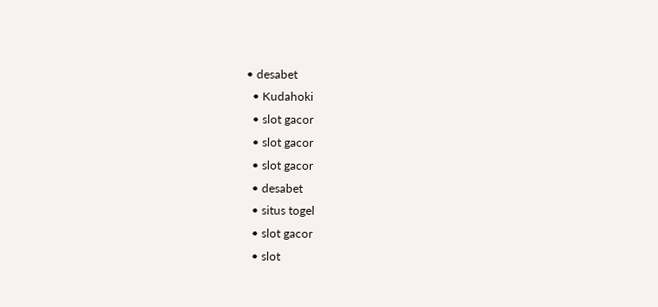• desabet
  • Kudahoki
  • slot gacor
  • slot gacor
  • slot gacor
  • desabet
  • situs togel
  • slot gacor
  • slot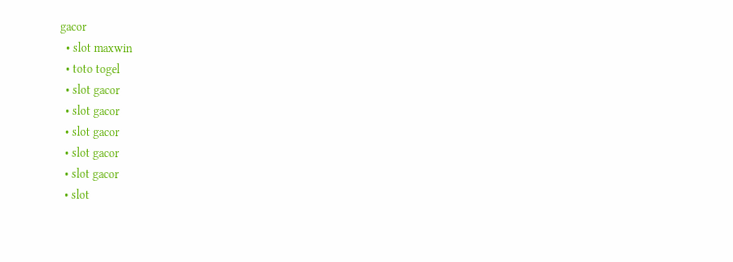gacor
  • slot maxwin
  • toto togel
  • slot gacor
  • slot gacor
  • slot gacor
  • slot gacor
  • slot gacor
  • slot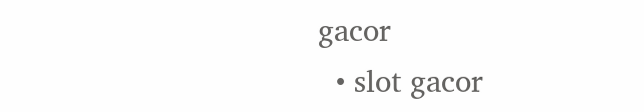gacor
  • slot gacor